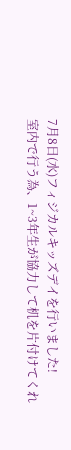7月8日(水)フィジカルキッズデイを行いました!
室内で行う為、1~3年生が協力して机を片付けてくれ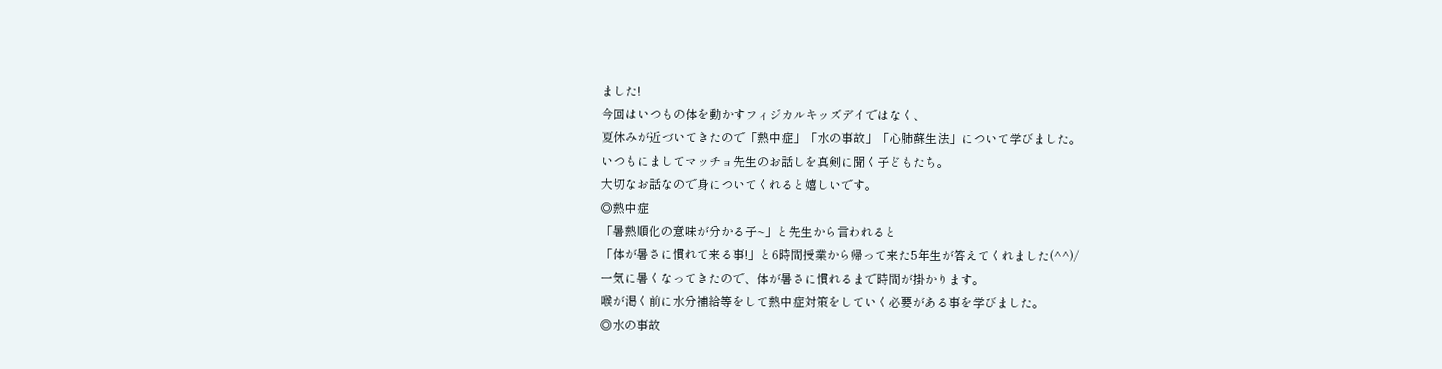ました!
今回はいつもの体を動かすフィジカルキッズデイではなく、
夏休みが近づいてきたので「熱中症」「水の事故」「心肺蘇生法」について学びました。
いつもにましてマッチョ先生のお話しを真剣に聞く子どもたち。
大切なお話なので身についてくれると嬉しいです。
◎熱中症
「暑熱順化の意味が分かる子~」と先生から言われると
「体が暑さに慣れて来る事!」と6時間授業から帰って来た5年生が答えてくれました(^^)/
一気に暑くなってきたので、体が暑さに慣れるまで時間が掛かります。
喉が渇く前に水分補給等をして熱中症対策をしていく必要がある事を学びました。
◎水の事故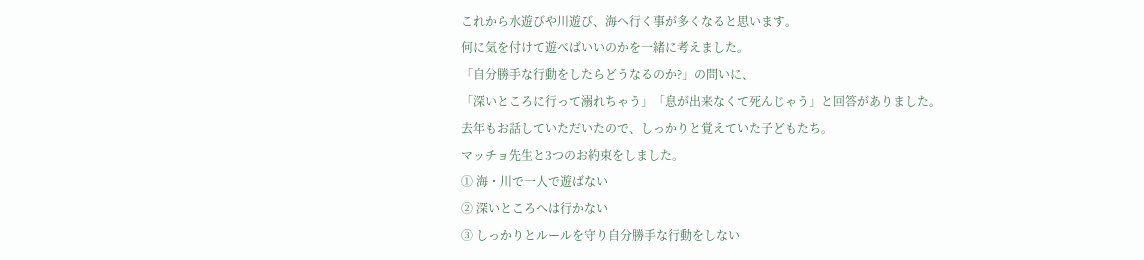これから水遊びや川遊び、海へ行く事が多くなると思います。
何に気を付けて遊べばいいのかを一緒に考えました。
「自分勝手な行動をしたらどうなるのか?」の問いに、
「深いところに行って溺れちゃう」「息が出来なくて死んじゃう」と回答がありました。
去年もお話していただいたので、しっかりと覚えていた子どもたち。
マッチョ先生と3つのお約束をしました。
① 海・川で一人で遊ばない
② 深いところへは行かない
③ しっかりとルールを守り自分勝手な行動をしない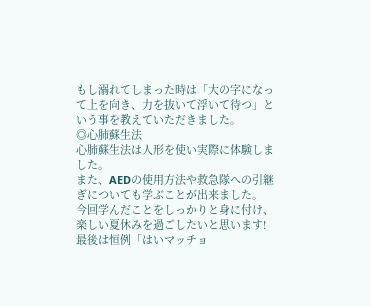もし溺れてしまった時は「大の字になって上を向き、力を抜いて浮いて待つ」という事を教えていただきました。
◎心肺蘇生法
心肺蘇生法は人形を使い実際に体験しました。
また、AEDの使用方法や救急隊への引継ぎについても学ぶことが出来ました。
今回学んだことをしっかりと身に付け、楽しい夏休みを過ごしたいと思います!
最後は恒例「はいマッチョ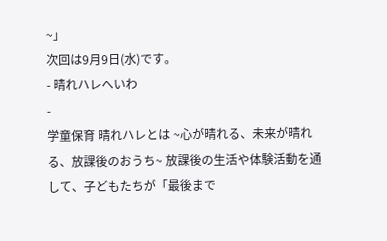~」
次回は9月9日(水)です。
- 晴れハレへいわ
-
学童保育 晴れハレとは ~心が晴れる、未来が晴れる、放課後のおうち~ 放課後の生活や体験活動を通して、子どもたちが「最後まで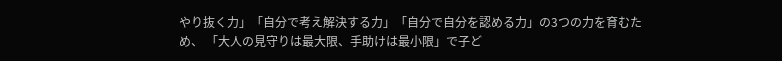やり抜く力」「自分で考え解決する力」「自分で自分を認める力」の3つの力を育むため、 「大人の見守りは最大限、手助けは最小限」で子ど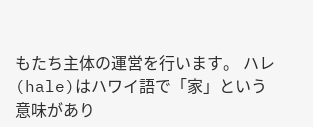もたち主体の運営を行います。 ハレ(hale)はハワイ語で「家」という意味があり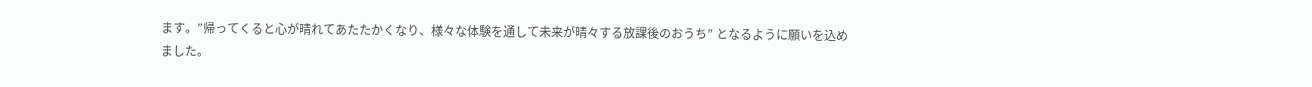ます。”帰ってくると心が晴れてあたたかくなり、様々な体験を通して未来が晴々する放課後のおうち” となるように願いを込めました。